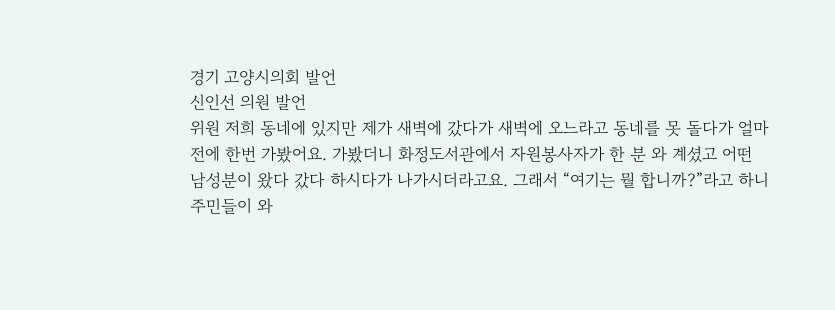경기 고양시의회 발언
신인선 의원 발언
위원 저희 동네에 있지만 제가 새벽에 갔다가 새벽에 오느라고 동네를 못 돌다가 얼마 전에 한번 가봤어요. 가봤더니 화정도서관에서 자원봉사자가 한 분 와 계셨고 어떤 남성분이 왔다 갔다 하시다가 나가시더라고요. 그래서 “여기는 뭘 합니까?”라고 하니 주민들이 와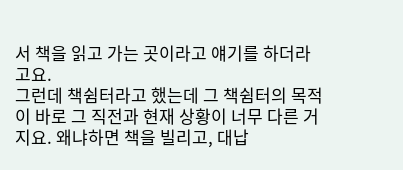서 책을 읽고 가는 곳이라고 얘기를 하더라고요.
그런데 책쉼터라고 했는데 그 책쉼터의 목적이 바로 그 직전과 현재 상황이 너무 다른 거지요. 왜냐하면 책을 빌리고, 대납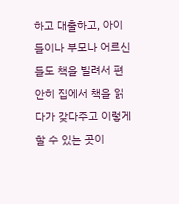하고 대출하고, 아이들이나 부모나 어르신들도 책을 빌려서 편안히 집에서 책을 읽다가 갖다주고 이렇게 할 수 있는 곳이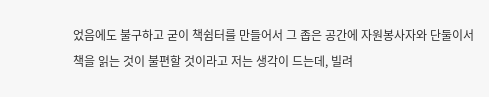었음에도 불구하고 굳이 책쉼터를 만들어서 그 좁은 공간에 자원봉사자와 단둘이서 책을 읽는 것이 불편할 것이라고 저는 생각이 드는데, 빌려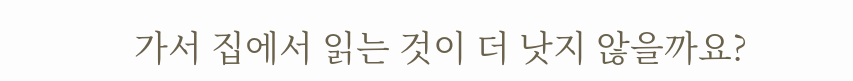가서 집에서 읽는 것이 더 낫지 않을까요?